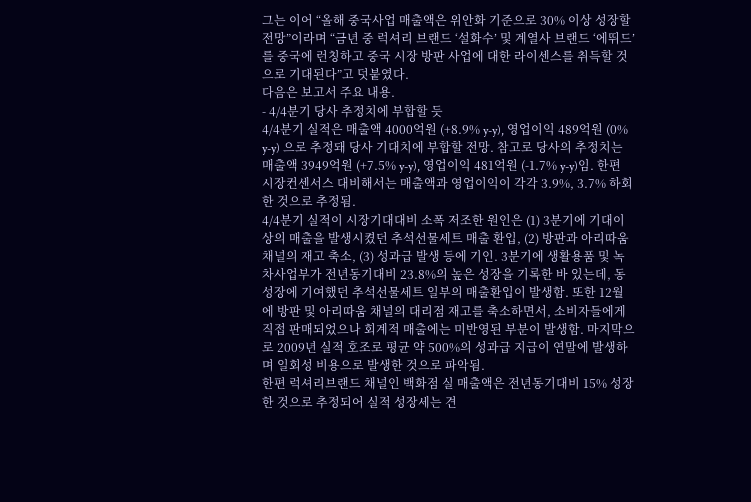그는 이어 “올해 중국사업 매출액은 위안화 기준으로 30% 이상 성장할 전망”이라며 “금년 중 럭셔리 브랜드 ‘설화수’ 및 계열사 브랜드 ‘에뛰드’를 중국에 런칭하고 중국 시장 방판 사업에 대한 라이센스를 취득할 것으로 기대된다”고 덧붙였다.
다음은 보고서 주요 내용.
- 4/4분기 당사 추정치에 부합할 듯
4/4분기 실적은 매출액 4000억원 (+8.9% y-y), 영업이익 489억원 (0% y-y) 으로 추정돼 당사 기대치에 부합할 전망. 참고로 당사의 추정치는 매출액 3949억원 (+7.5% y-y), 영업이익 481억원 (-1.7% y-y)임. 한편 시장컨센서스 대비해서는 매출액과 영업이익이 각각 3.9%, 3.7% 하회한 것으로 추정됨.
4/4분기 실적이 시장기대대비 소폭 저조한 원인은 (1) 3분기에 기대이상의 매출을 발생시켰던 추석선물세트 매출 환입, (2) 방판과 아리따움 채널의 재고 축소, (3) 성과급 발생 등에 기인. 3분기에 생활용품 및 녹차사업부가 전년동기대비 23.8%의 높은 성장을 기록한 바 있는데, 동 성장에 기여했던 추석선물세트 일부의 매출환입이 발생함. 또한 12월에 방판 및 아리따움 채널의 대리점 재고를 축소하면서, 소비자들에게 직접 판매되었으나 회계적 매출에는 미반영된 부분이 발생함. 마지막으로 2009년 실적 호조로 평균 약 500%의 성과급 지급이 연말에 발생하며 일회성 비용으로 발생한 것으로 파악됨.
한편 럭셔리브랜드 채널인 백화점 실 매출액은 전년동기대비 15% 성장한 것으로 추정되어 실적 성장세는 견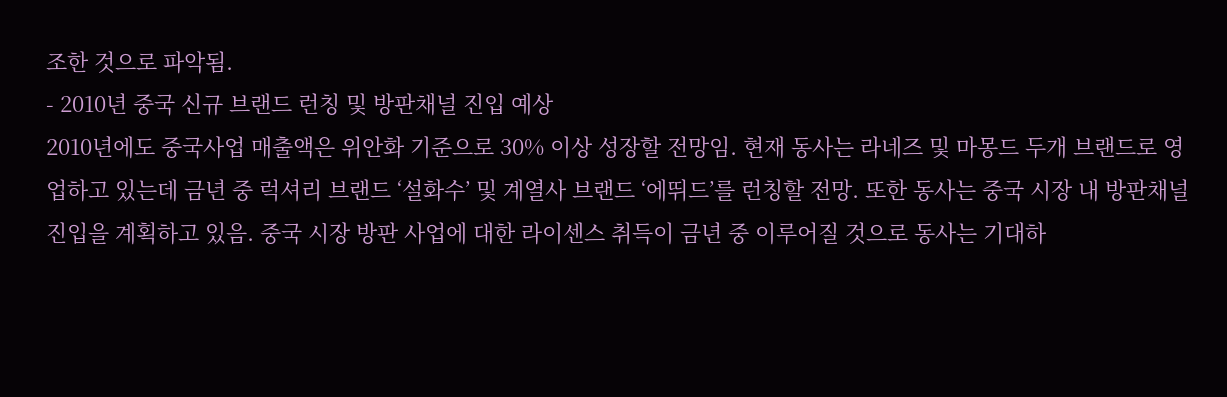조한 것으로 파악됨.
- 2010년 중국 신규 브랜드 런칭 및 방판채널 진입 예상
2010년에도 중국사업 매출액은 위안화 기준으로 30% 이상 성장할 전망임. 현재 동사는 라네즈 및 마몽드 두개 브랜드로 영업하고 있는데 금년 중 럭셔리 브랜드 ‘설화수’ 및 계열사 브랜드 ‘에뛰드’를 런칭할 전망. 또한 동사는 중국 시장 내 방판채널 진입을 계획하고 있음. 중국 시장 방판 사업에 대한 라이센스 취득이 금년 중 이루어질 것으로 동사는 기대하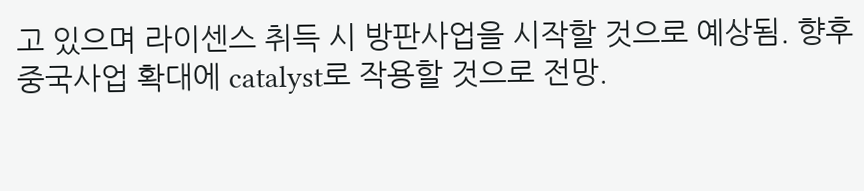고 있으며 라이센스 취득 시 방판사업을 시작할 것으로 예상됨. 향후 중국사업 확대에 catalyst로 작용할 것으로 전망.